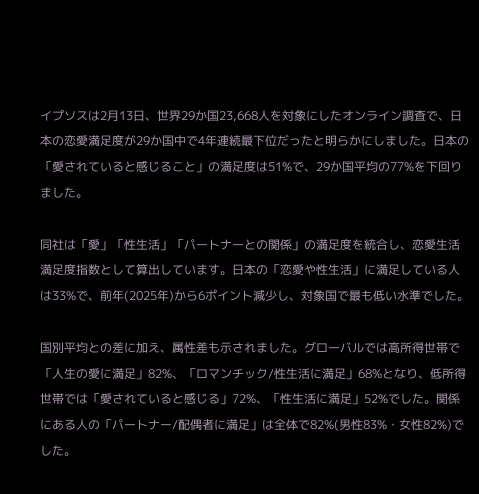イプソスは2月13日、世界29か国23,668人を対象にしたオンライン調査で、日本の恋愛満足度が29か国中で4年連続最下位だったと明らかにしました。日本の「愛されていると感じること」の満足度は51%で、29か国平均の77%を下回りました。

同社は「愛」「性生活」「パートナーとの関係」の満足度を統合し、恋愛生活満足度指数として算出しています。日本の「恋愛や性生活」に満足している人は33%で、前年(2025年)から6ポイント減少し、対象国で最も低い水準でした。

国別平均との差に加え、属性差も示されました。グローバルでは高所得世帯で「人生の愛に満足」82%、「ロマンチック/性生活に満足」68%となり、低所得世帯では「愛されていると感じる」72%、「性生活に満足」52%でした。関係にある人の「パートナー/配偶者に満足」は全体で82%(男性83%・女性82%)でした。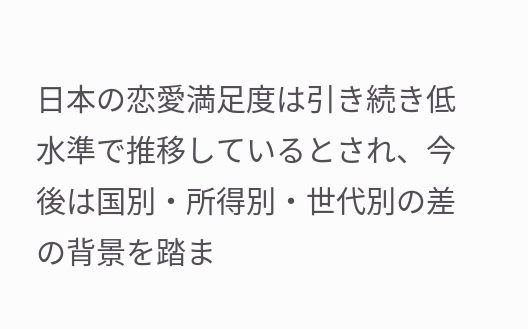日本の恋愛満足度は引き続き低水準で推移しているとされ、今後は国別・所得別・世代別の差の背景を踏ま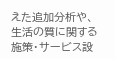えた追加分析や、生活の質に関する施策・サービス設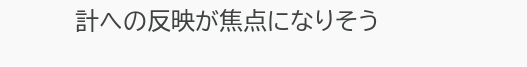計への反映が焦点になりそう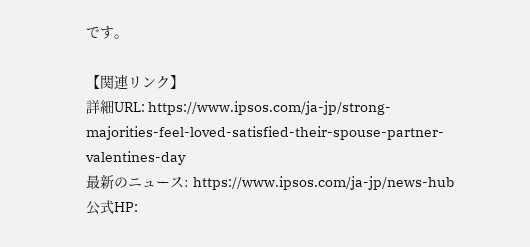です。

【関連リンク】
詳細URL: https://www.ipsos.com/ja-jp/strong-majorities-feel-loved-satisfied-their-spouse-partner-valentines-day
最新のニュース: https://www.ipsos.com/ja-jp/news-hub
公式HP: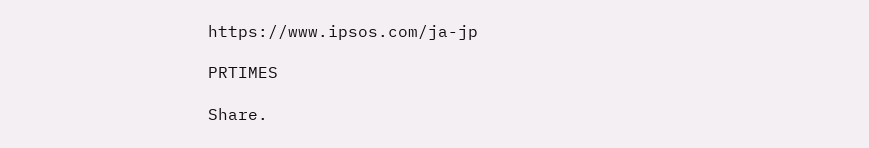https://www.ipsos.com/ja-jp

PRTIMES

Share.